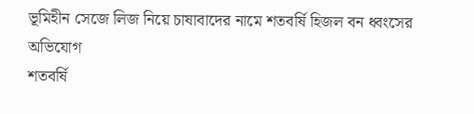ভূমিহীন সেজে লিজ নিয়ে চাষাবাদের নামে শতবর্ষি হিজল বন ধ্বংসের অভিযোগ
শতবর্ষি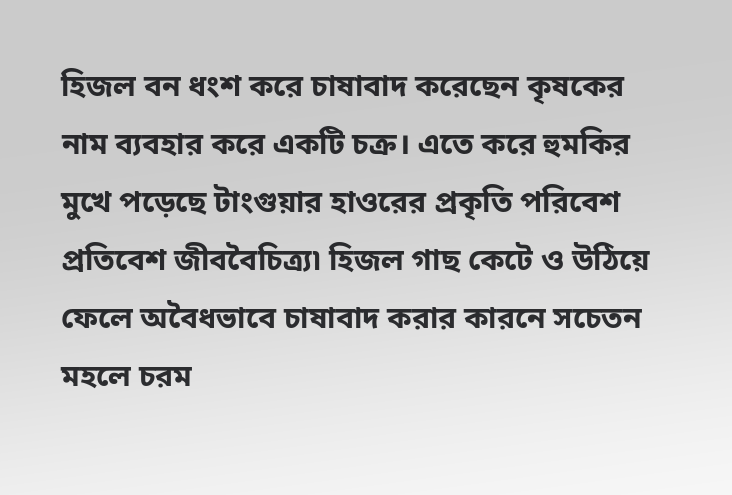হিজল বন ধংশ করে চাষাবাদ করেছেন কৃষকের নাম ব্যবহার করে একটি চক্র। এতে করে হুমকির মুখে পড়েছে টাংগুয়ার হাওরের প্রকৃতি পরিবেশ প্রতিবেশ জীববৈচিত্র্য৷ হিজল গাছ কেটে ও উঠিয়ে ফেলে অবৈধভাবে চাষাবাদ করার কারনে সচেতন মহলে চরম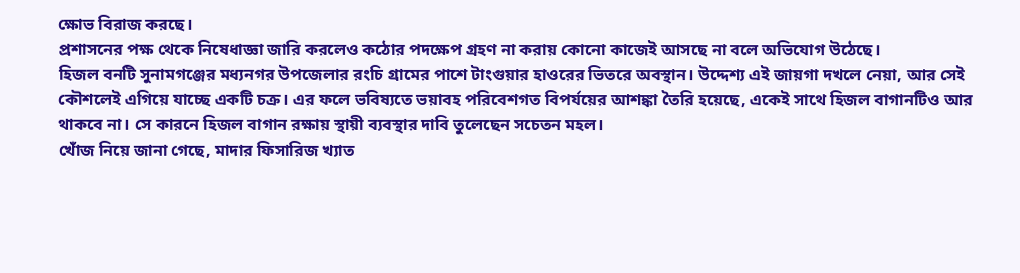ক্ষোভ বিরাজ করছে।
প্রশাসনের পক্ষ থেকে নিষেধাজ্ঞা জারি করলেও কঠোর পদক্ষেপ গ্রহণ না করায় কোনো কাজেই আসছে না বলে অভিযোগ উঠেছে।
হিজল বনটি সুনামগঞ্জের মধ্যনগর উপজেলার রংচি গ্রামের পাশে টাংগুয়ার হাওরের ভিতরে অবস্থান। উদ্দেশ্য এই জায়গা দখলে নেয়া, আর সেই কৌশলেই এগিয়ে যাচ্ছে একটি চক্র। এর ফলে ভবিষ্যতে ভয়াবহ পরিবেশগত বিপর্যয়ের আশঙ্কা তৈরি হয়েছে, একেই সাথে হিজল বাগানটিও আর থাকবে না। সে কারনে হিজল বাগান রক্ষায় স্থায়ী ব্যবস্থার দাবি তুলেছেন সচেতন মহল।
খোঁজ নিয়ে জানা গেছে, মাদার ফিসারিজ খ্যাত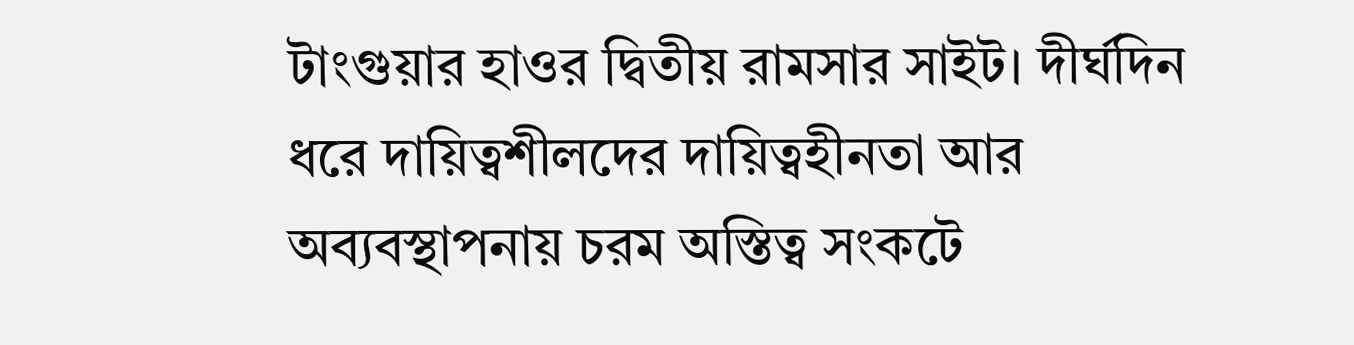টাংগুয়ার হাওর দ্বিতীয় রামসার সাইট। দীর্ঘদিন ধরে দায়িত্বশীলদের দায়িত্বহীনতা আর অব্যবস্থাপনায় চরম অস্তিত্ব সংকটে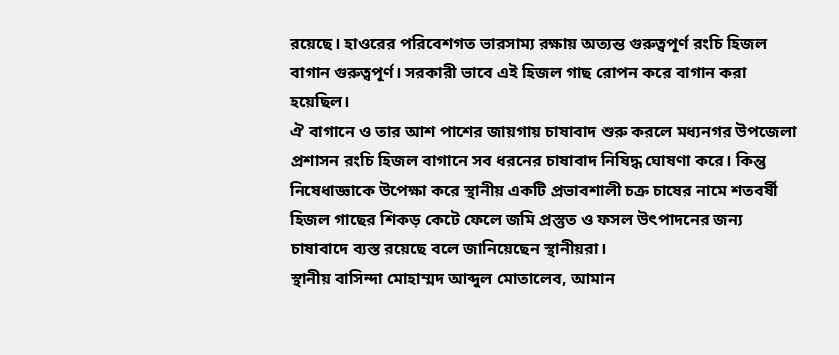রয়েছে। হাওরের পরিবেশগত ভারসাম্য রক্ষায় অত্যন্ত গুরুত্বপূর্ণ রংচি হিজল বাগান গুরুত্বপূর্ণ। সরকারী ভাবে এই হিজল গাছ রোপন করে বাগান করা হয়েছিল।
ঐ বাগানে ও তার আশ পাশের জায়গায় চাষাবাদ শুরু করলে মধ্যনগর উপজেলা প্রশাসন রংচি হিজল বাগানে সব ধরনের চাষাবাদ নিষিদ্ধ ঘোষণা করে। কিন্তু নিষেধাজ্ঞাকে উপেক্ষা করে স্থানীয় একটি প্রভাবশালী চক্র চাষের নামে শতবর্ষী হিজল গাছের শিকড় কেটে ফেলে জমি প্রস্তুত ও ফসল উৎপাদনের জন্য চাষাবাদে ব্যস্ত রয়েছে বলে জানিয়েছেন স্থানীয়রা।
স্থানীয় বাসিন্দা মোহাম্মদ আব্দুল মোতালেব, আমান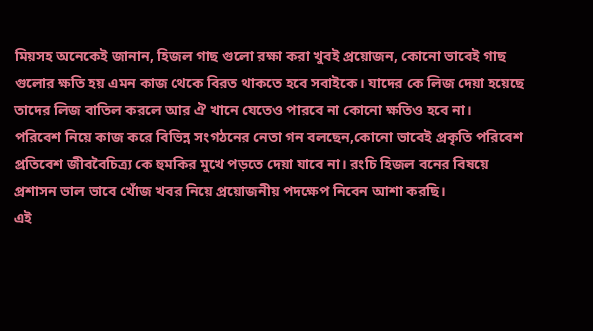মিয়সহ অনেকেই জানান, হিজল গাছ গুলো রক্ষা করা খুবই প্রয়োজন, কোনো ভাবেই গাছ গুলোর ক্ষতি হয় এমন কাজ থেকে বিরত থাকতে হবে সবাইকে। যাদের কে লিজ দেয়া হয়েছে তাদের লিজ বাতিল করলে আর ঐ খানে যেতেও পারবে না কোনো ক্ষতিও হবে না।
পরিবেশ নিয়ে কাজ করে বিভিন্ন সংগঠনের নেতা গন বলছেন,কোনো ভাবেই প্রকৃতি পরিবেশ প্রতিবেশ জীববৈচিত্র্য কে হুমকির মুখে পড়তে দেয়া যাবে না। রংচি হিজল বনের বিষয়ে প্রশাসন ভাল ভাবে খোঁজ খবর নিয়ে প্রয়োজনীয় পদক্ষেপ নিবেন আশা করছি।
এই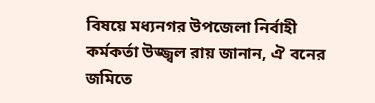বিষয়ে মধ্যনগর উপজেলা নির্বাহী কর্মকর্তা উজ্জ্বল রায় জানান, ঐ বনের জমিতে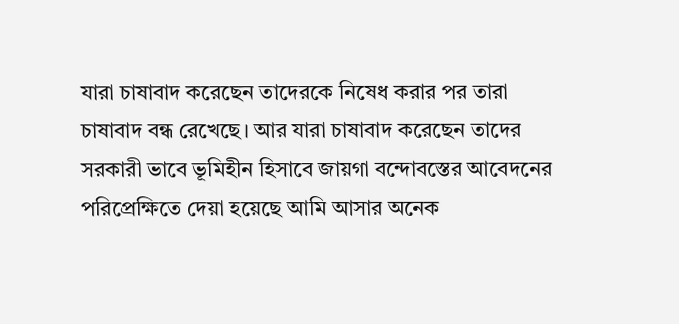যারা চাষাবাদ করেছেন তাদেরকে নিষেধ করার পর তারা চাষাবাদ বন্ধ রেখেছে। আর যারা চাষাবাদ করেছেন তাদের সরকারী ভাবে ভূমিহীন হিসাবে জায়গা বন্দোবস্তের আবেদনের পরিপ্রেক্ষিতে দেয়া হয়েছে আমি আসার অনেক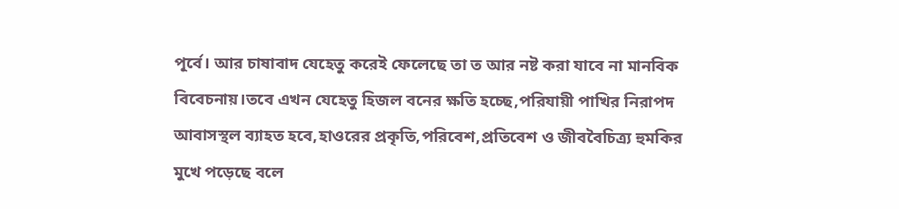পূর্বে। আর চাষাবাদ যেহেতু করেই ফেলেছে তা ত আর নষ্ট করা যাবে না মানবিক বিবেচনায়।তবে এখন যেহেতু হিজল বনের ক্ষতি হচ্ছে,পরিযায়ী পাখির নিরাপদ আবাসস্থল ব্যাহত হবে,হাওরের প্রকৃতি,পরিবেশ,প্রতিবেশ ও জীববৈচিত্র্য হুমকির মুখে পড়েছে বলে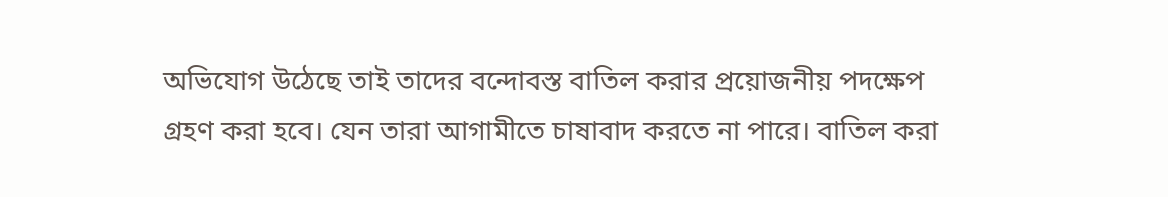অভিযোগ উঠেছে তাই তাদের বন্দোবস্ত বাতিল করার প্রয়োজনীয় পদক্ষেপ গ্রহণ করা হবে। যেন তারা আগামীতে চাষাবাদ করতে না পারে। বাতিল করা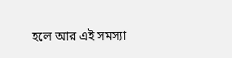হলে আর এই সমস্যা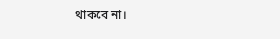থাকবে না।